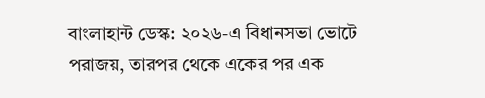বাংলাহান্ট ডেস্ক: ২০২৬-এ বিধানসভা ভোটে পরাজয়, তারপর থেকে একের পর এক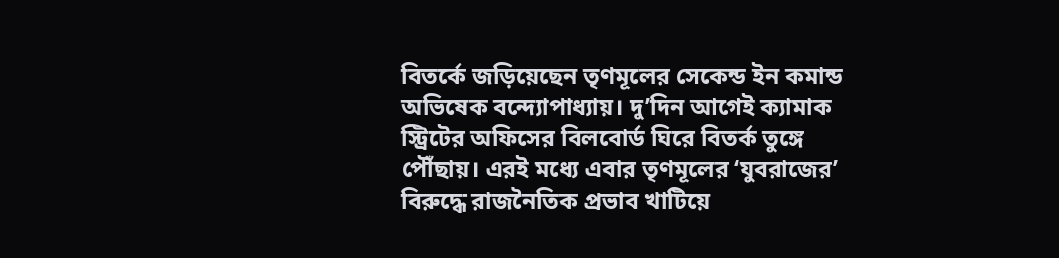বিতর্কে জড়িয়েছেন তৃণমূলের সেকেন্ড ইন কমান্ড অভিষেক বন্দ্যোপাধ্যায়। দু’দিন আগেই ক্যামাক স্ট্রিটের অফিসের বিলবোর্ড ঘিরে বিতর্ক তুঙ্গে পৌঁছায়। এরই মধ্যে এবার তৃণমূলের ‘যুবরাজের’ বিরুদ্ধে রাজনৈতিক প্রভাব খাটিয়ে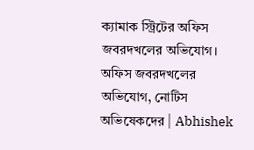ক্যামাক স্ট্রিটের অফিস জবরদখলের অভিযোগ।
অফিস জবরদখলের অভিযোগ, নোটিস অভিষেকদের | Abhishek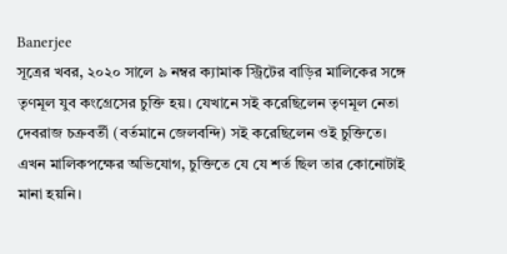Banerjee
সূত্রের খবর, ২০২০ সালে ৯ নম্বর ক্যামাক স্ট্রিটের বাড়ির মালিকের সঙ্গে তৃণমূল যুব কংগ্রেসের চুক্তি হয়। যেখানে সই করেছিলেন তৃণমূল নেতা দেবরাজ চক্রবর্তী (বর্তমানে জেলবন্দি) সই করেছিলেন ওই চুক্তিতে। এখন মালিকপক্ষের অভিযোগ, চুক্তিতে যে যে শর্ত ছিল তার কোনোটাই মানা হয়নি।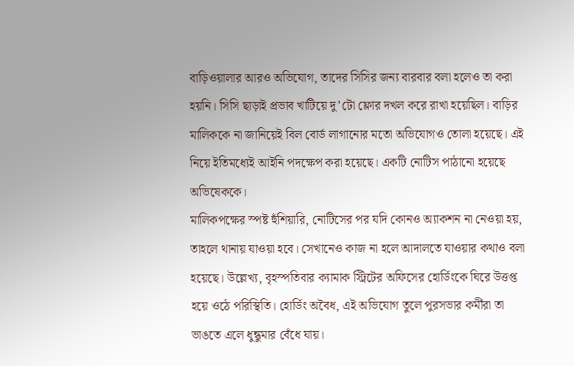বাড়িওয়ালার আরও অভিযোগ, তাদের সিসির জন্য বারবার বলা হলেও তা করা হয়নি। সিসি ছাড়াই প্রভাব খাটিয়ে দু’টো ফ্লোর দখল করে রাখা হয়েছিল। বাড়ির মালিককে না জানিয়েই বিল বোর্ড লাগানোর মতো অভিযোগও তোলা হয়েছে। এই নিয়ে ইতিমধ্যেই আইনি পদক্ষেপ করা হয়েছে। একটি নোটিস পাঠানো হয়েছে অভিষেককে।
মালিকপক্ষের স্পষ্ট হুঁশিয়ারি, নোটিসের পর যদি কোনও অ্যাকশন না নেওয়া হয়, তাহলে থানায় যাওয়া হবে। সেখানেও কাজ না হলে আদালতে যাওয়ার কথাও বলা হয়েছে। উল্লেখ্য, বৃহস্পতিবার ক্যামাক স্ট্রিটের অফিসের হোর্ডিংকে ঘিরে উত্তপ্ত হয়ে ওঠে পরিস্থিতি। হোর্ডিং অবৈধ, এই অভিযোগ তুলে পুরসভার কর্মীরা তা ভাঙতে এলে ধুন্ধুমার বেঁধে যায়।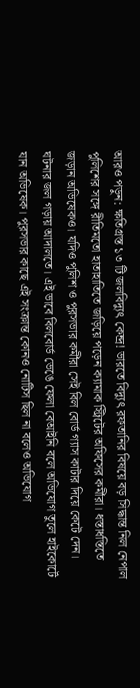আরও পড়ুন: ক্ষতিগ্রস্ত ১৩ টি জলবিদ্যুৎ কেন্দ্র! ভারতে বিদ্যুৎ রফতানির বিষয়ে বড় সিদ্ধান্ত নিল নেপাল
পুলিশের সঙ্গে রীতিমতো হাতাহাতিতে জড়িয়ে পড়েন ক্যামাক স্ট্রিটের অফিসের কর্মীরা। ধস্তাধস্তিতে জড়ান অভিষেকও। যদিও পুলিশ ও পুরসভার কর্মীরা সেই বিল বোর্ড গ্যাস কাটার দিয়ে কেটে দেন। ঘটনার জল গড়ায় আদালতে। এই ভাবে বিলবোর্ড ভেঙে ফেলা বেআইনি বলে অভিযোগ তুলে হাইকোর্টে যান অভিষেক। পুরসভার কাছে এই সংক্রান্ত কোনও নোটিস ছিল না বলেও অভিযোগ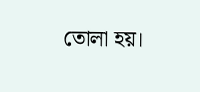তোলা হয়।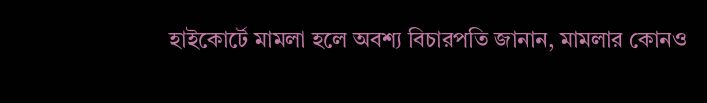হাইকোর্টে মামলা হলে অবশ্য বিচারপতি জানান, মামলার কোনও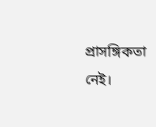প্রাসঙ্গিকতা নেই।